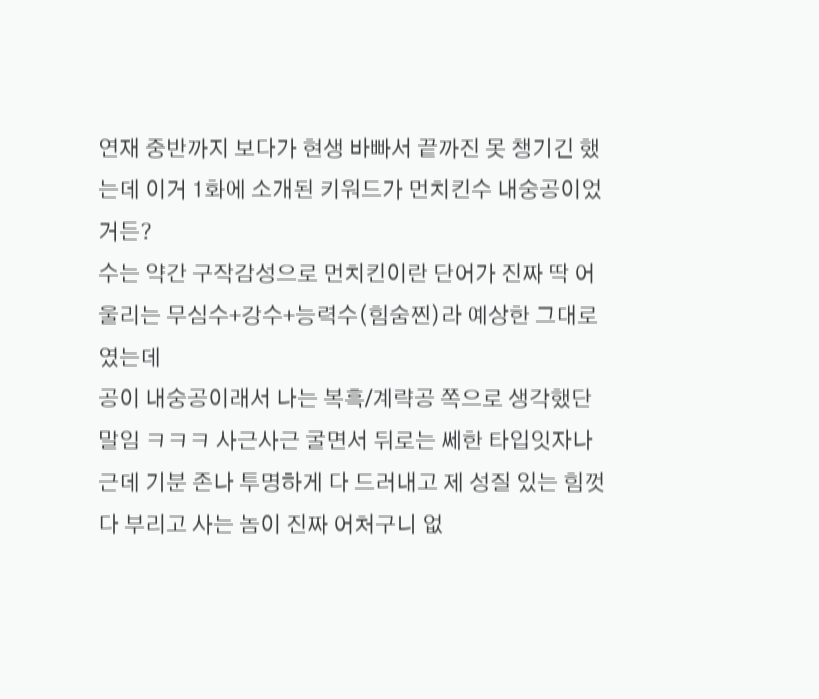연재 중반까지 보다가 현생 바빠서 끝까진 못 챙기긴 했는데 이거 1화에 소개된 키워드가 먼치킨수 내숭공이었거든?
수는 약간 구작감성으로 먼치킨이란 단어가 진짜 딱 어울리는 무심수+강수+능력수(힘숨찐)라 예상한 그대로였는데
공이 내숭공이래서 나는 복흑/계략공 쪽으로 생각했단 말임 ㅋㅋㅋ 사근사근 굴면서 뒤로는 쎄한 타입잇자나
근데 기분 존나 투명하게 다 드러내고 제 성질 있는 힘껏 다 부리고 사는 놈이 진짜 어처구니 없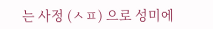는 사정 (ㅅㅍ) 으로 성미에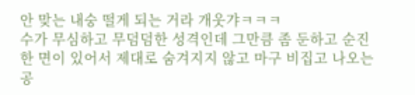안 맞는 내숭 떨게 되는 거라 개웃갸ㅋㅋㅋ
수가 무심하고 무덤덤한 성격인데 그만큼 좀 둔하고 순진한 면이 있어서 제대로 숨겨지지 않고 마구 비집고 나오는 공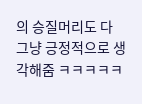의 승질머리도 다 그냥 긍정적으로 생각해줌 ㅋㅋㅋㅋㅋ